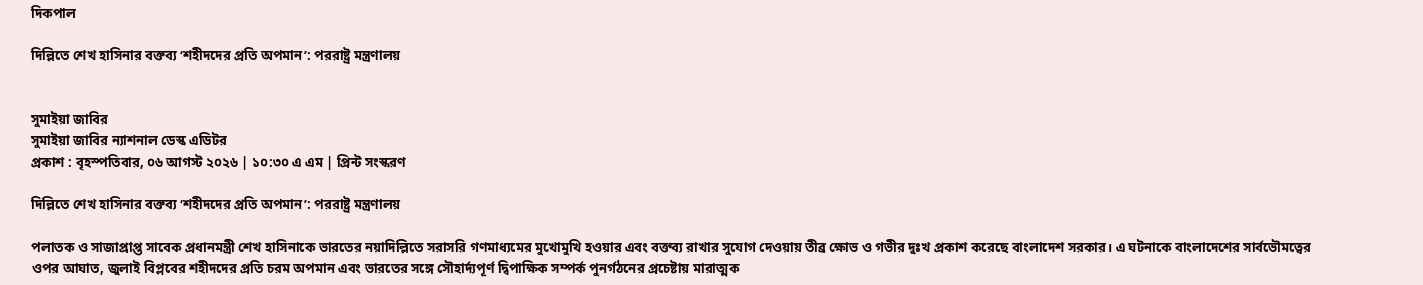দিকপাল

দিল্লিতে শেখ হাসিনার বক্তব্য ‘শহীদদের প্রতি অপমান’: পররাষ্ট্র মন্ত্রণালয়


সুমাইয়া জাবির
সুমাইয়া জাবির ন্যাশনাল ডেস্ক এডিটর
প্রকাশ : বৃহস্পতিবার, ০৬ আগস্ট ২০২৬ | ১০:৩০ এ এম | প্রিন্ট সংস্করণ

দিল্লিতে শেখ হাসিনার বক্তব্য ‘শহীদদের প্রতি অপমান’: পররাষ্ট্র মন্ত্রণালয়

পলাতক ও সাজাপ্রাপ্ত সাবেক প্রধানমন্ত্রী শেখ হাসিনাকে ভারতের নয়াদিল্লিতে সরাসরি গণমাধ্যমের মুখোমুখি হওয়ার এবং বক্তব্য রাখার সুযোগ দেওয়ায় তীব্র ক্ষোভ ও গভীর দুঃখ প্রকাশ করেছে বাংলাদেশ সরকার। এ ঘটনাকে বাংলাদেশের সার্বভৌমত্বের ওপর আঘাত, জুলাই বিপ্লবের শহীদদের প্রতি চরম অপমান এবং ভারতের সঙ্গে সৌহার্দ্যপূর্ণ দ্বিপাক্ষিক সম্পর্ক পুনর্গঠনের প্রচেষ্টায় মারাত্মক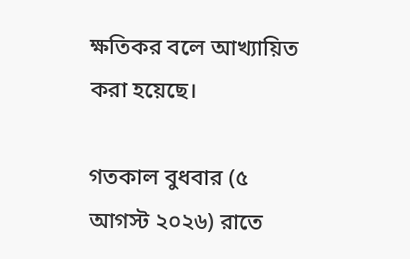ক্ষতিকর বলে আখ্যায়িত করা হয়েছে।

গতকাল বুধবার (৫ আগস্ট ২০২৬) রাতে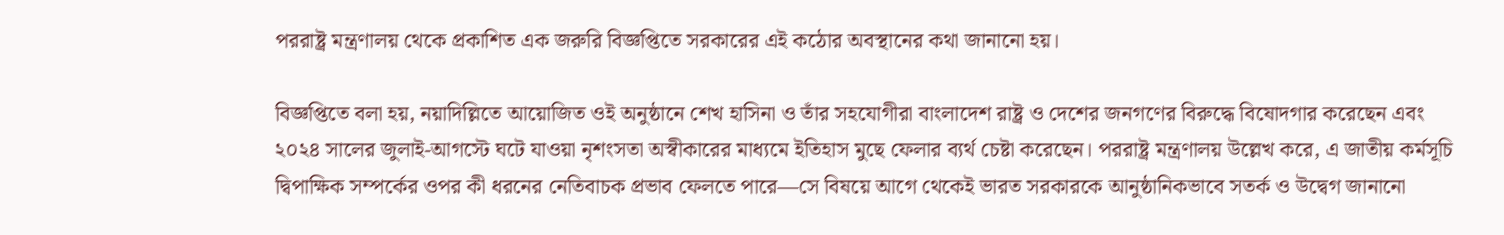পররাষ্ট্র মন্ত্রণালয় থেকে প্রকাশিত এক জরুরি বিজ্ঞপ্তিতে সরকারের এই কঠোর অবস্থানের কথা জানানো হয়।

বিজ্ঞপ্তিতে বলা হয়, নয়াদিল্লিতে আয়োজিত ওই অনুষ্ঠানে শেখ হাসিনা ও তাঁর সহযোগীরা বাংলাদেশ রাষ্ট্র ও দেশের জনগণের বিরুদ্ধে বিষোদগার করেছেন এবং ২০২৪ সালের জুলাই-আগস্টে ঘটে যাওয়া নৃশংসতা অস্বীকারের মাধ্যমে ইতিহাস মুছে ফেলার ব্যর্থ চেষ্টা করেছেন। পররাষ্ট্র মন্ত্রণালয় উল্লেখ করে, এ জাতীয় কর্মসূচি দ্বিপাক্ষিক সম্পর্কের ওপর কী ধরনের নেতিবাচক প্রভাব ফেলতে পারে—সে বিষয়ে আগে থেকেই ভারত সরকারকে আনুষ্ঠানিকভাবে সতর্ক ও উদ্বেগ জানানো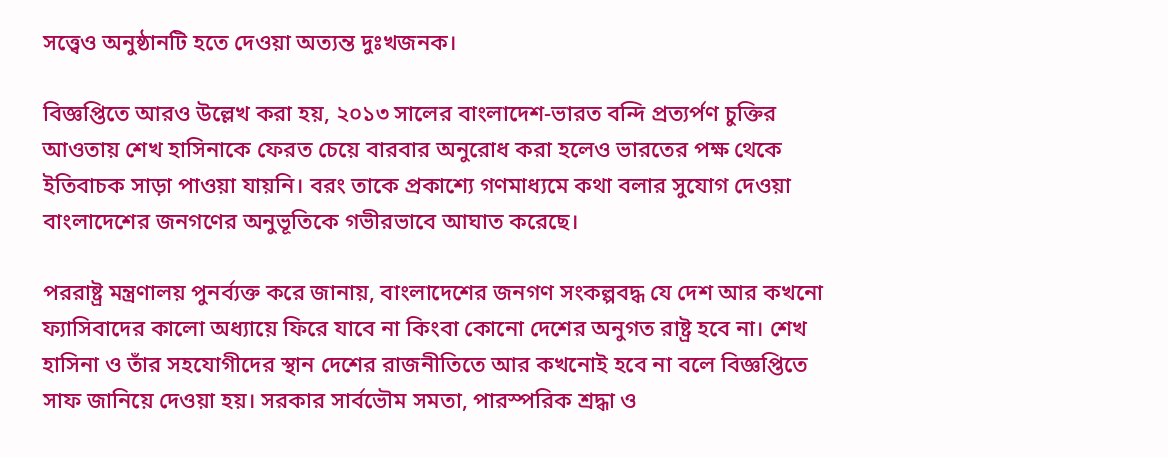সত্ত্বেও অনুষ্ঠানটি হতে দেওয়া অত্যন্ত দুঃখজনক।

বিজ্ঞপ্তিতে আরও উল্লেখ করা হয়, ২০১৩ সালের বাংলাদেশ-ভারত বন্দি প্রত্যর্পণ চুক্তির আওতায় শেখ হাসিনাকে ফেরত চেয়ে বারবার অনুরোধ করা হলেও ভারতের পক্ষ থেকে ইতিবাচক সাড়া পাওয়া যায়নি। বরং তাকে প্রকাশ্যে গণমাধ্যমে কথা বলার সুযোগ দেওয়া বাংলাদেশের জনগণের অনুভূতিকে গভীরভাবে আঘাত করেছে।

পররাষ্ট্র মন্ত্রণালয় পুনর্ব্যক্ত করে জানায়, বাংলাদেশের জনগণ সংকল্পবদ্ধ যে দেশ আর কখনো ফ্যাসিবাদের কালো অধ্যায়ে ফিরে যাবে না কিংবা কোনো দেশের অনুগত রাষ্ট্র হবে না। শেখ হাসিনা ও তাঁর সহযোগীদের স্থান দেশের রাজনীতিতে আর কখনোই হবে না বলে বিজ্ঞপ্তিতে সাফ জানিয়ে দেওয়া হয়। সরকার সার্বভৌম সমতা, পারস্পরিক শ্রদ্ধা ও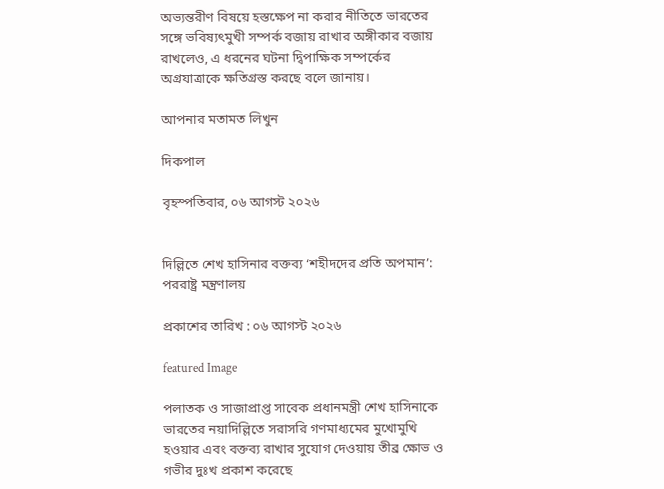অভ্যন্তরীণ বিষয়ে হস্তক্ষেপ না করার নীতিতে ভারতের সঙ্গে ভবিষ্যৎমুখী সম্পর্ক বজায় রাখার অঙ্গীকার বজায় রাখলেও, এ ধরনের ঘটনা দ্বিপাক্ষিক সম্পর্কের অগ্রযাত্রাকে ক্ষতিগ্রস্ত করছে বলে জানায়।

আপনার মতামত লিখুন

দিকপাল

বৃহস্পতিবার, ০৬ আগস্ট ২০২৬


দিল্লিতে শেখ হাসিনার বক্তব্য ‘শহীদদের প্রতি অপমান’: পররাষ্ট্র মন্ত্রণালয়

প্রকাশের তারিখ : ০৬ আগস্ট ২০২৬

featured Image

পলাতক ও সাজাপ্রাপ্ত সাবেক প্রধানমন্ত্রী শেখ হাসিনাকে ভারতের নয়াদিল্লিতে সরাসরি গণমাধ্যমের মুখোমুখি হওয়ার এবং বক্তব্য রাখার সুযোগ দেওয়ায় তীব্র ক্ষোভ ও গভীর দুঃখ প্রকাশ করেছে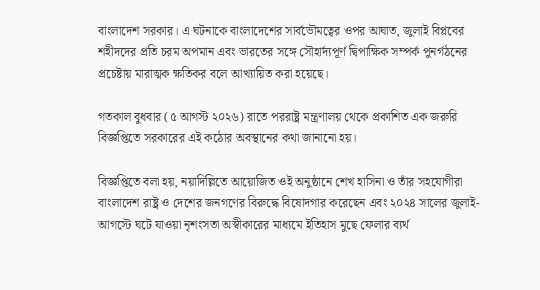বাংলাদেশ সরকার। এ ঘটনাকে বাংলাদেশের সার্বভৌমত্বের ওপর আঘাত, জুলাই বিপ্লবের শহীদদের প্রতি চরম অপমান এবং ভারতের সঙ্গে সৌহার্দ্যপূর্ণ দ্বিপাক্ষিক সম্পর্ক পুনর্গঠনের প্রচেষ্টায় মারাত্মক ক্ষতিকর বলে আখ্যায়িত করা হয়েছে।

গতকাল বুধবার (৫ আগস্ট ২০২৬) রাতে পররাষ্ট্র মন্ত্রণালয় থেকে প্রকাশিত এক জরুরি বিজ্ঞপ্তিতে সরকারের এই কঠোর অবস্থানের কথা জানানো হয়।

বিজ্ঞপ্তিতে বলা হয়, নয়াদিল্লিতে আয়োজিত ওই অনুষ্ঠানে শেখ হাসিনা ও তাঁর সহযোগীরা বাংলাদেশ রাষ্ট্র ও দেশের জনগণের বিরুদ্ধে বিষোদগার করেছেন এবং ২০২৪ সালের জুলাই-আগস্টে ঘটে যাওয়া নৃশংসতা অস্বীকারের মাধ্যমে ইতিহাস মুছে ফেলার ব্যর্থ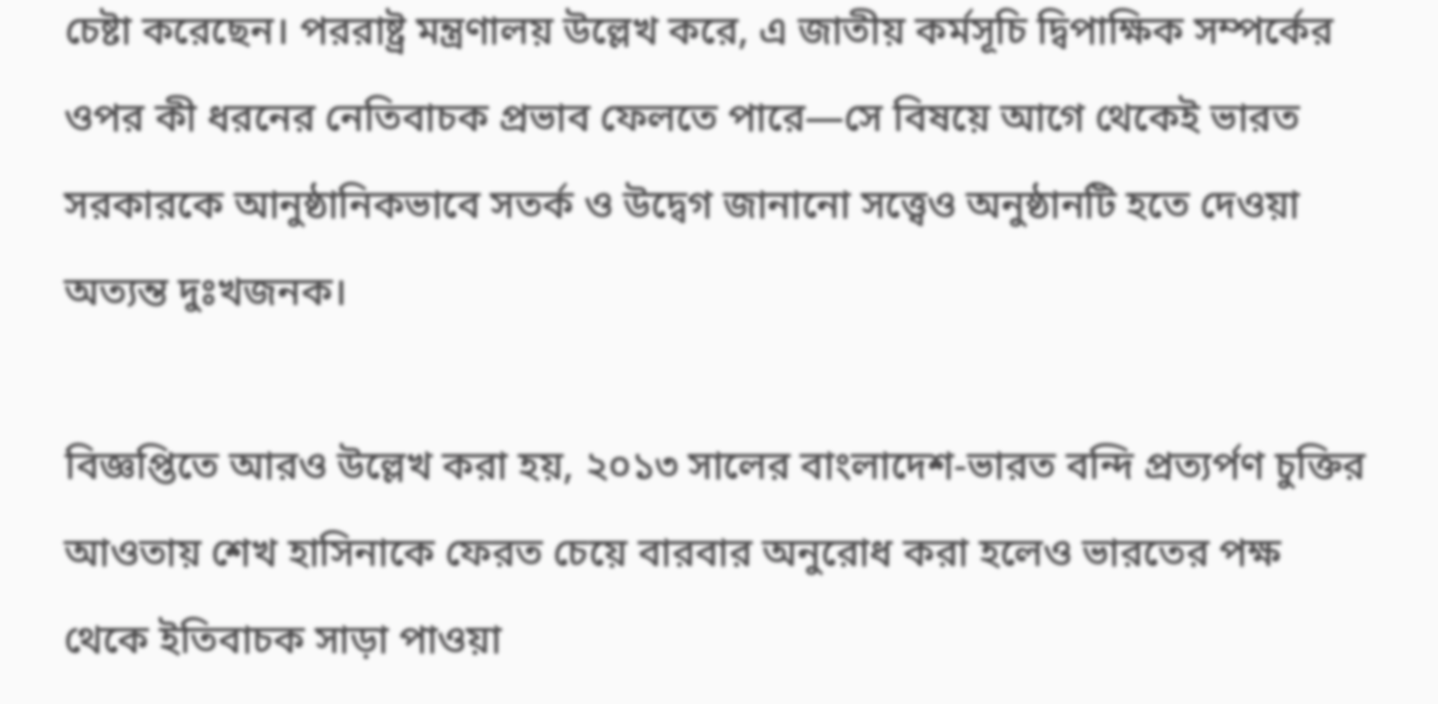চেষ্টা করেছেন। পররাষ্ট্র মন্ত্রণালয় উল্লেখ করে, এ জাতীয় কর্মসূচি দ্বিপাক্ষিক সম্পর্কের ওপর কী ধরনের নেতিবাচক প্রভাব ফেলতে পারে—সে বিষয়ে আগে থেকেই ভারত সরকারকে আনুষ্ঠানিকভাবে সতর্ক ও উদ্বেগ জানানো সত্ত্বেও অনুষ্ঠানটি হতে দেওয়া অত্যন্ত দুঃখজনক।

বিজ্ঞপ্তিতে আরও উল্লেখ করা হয়, ২০১৩ সালের বাংলাদেশ-ভারত বন্দি প্রত্যর্পণ চুক্তির আওতায় শেখ হাসিনাকে ফেরত চেয়ে বারবার অনুরোধ করা হলেও ভারতের পক্ষ থেকে ইতিবাচক সাড়া পাওয়া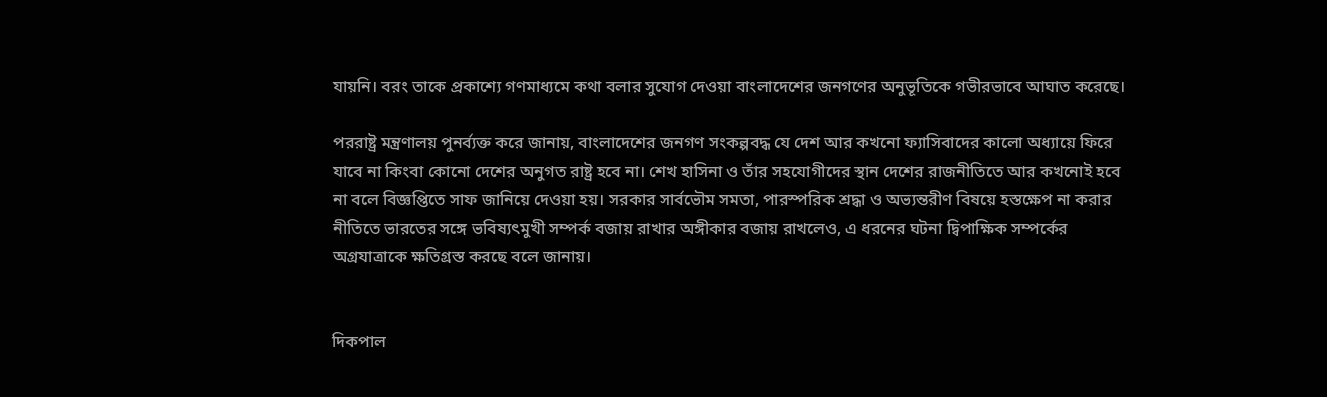যায়নি। বরং তাকে প্রকাশ্যে গণমাধ্যমে কথা বলার সুযোগ দেওয়া বাংলাদেশের জনগণের অনুভূতিকে গভীরভাবে আঘাত করেছে।

পররাষ্ট্র মন্ত্রণালয় পুনর্ব্যক্ত করে জানায়, বাংলাদেশের জনগণ সংকল্পবদ্ধ যে দেশ আর কখনো ফ্যাসিবাদের কালো অধ্যায়ে ফিরে যাবে না কিংবা কোনো দেশের অনুগত রাষ্ট্র হবে না। শেখ হাসিনা ও তাঁর সহযোগীদের স্থান দেশের রাজনীতিতে আর কখনোই হবে না বলে বিজ্ঞপ্তিতে সাফ জানিয়ে দেওয়া হয়। সরকার সার্বভৌম সমতা, পারস্পরিক শ্রদ্ধা ও অভ্যন্তরীণ বিষয়ে হস্তক্ষেপ না করার নীতিতে ভারতের সঙ্গে ভবিষ্যৎমুখী সম্পর্ক বজায় রাখার অঙ্গীকার বজায় রাখলেও, এ ধরনের ঘটনা দ্বিপাক্ষিক সম্পর্কের অগ্রযাত্রাকে ক্ষতিগ্রস্ত করছে বলে জানায়।


দিকপাল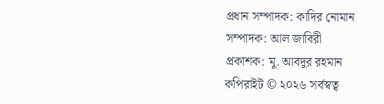প্রধান সম্পাদক: কাদির নোমান
সম্পাদক: আল জাবিরী
প্রকাশক: মু. আবদুর রহমান
কপিরাইট © ২০২৬ সর্বস্বত্ব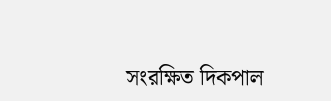সংরক্ষিত দিকপাল